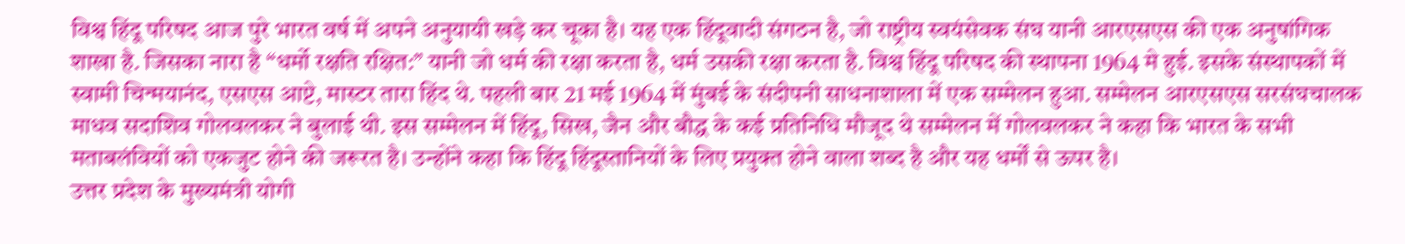विश्व हिंदू परिषद आज पुरे भारत वर्ष में अपने अनुयायी खड़े कर चूका है। यह एक हिंदूवादी संगठन है, जो राष्ट्रीय स्वयंसेवक संघ यानी आरएसएस की एक अनुषांगिक शाखा है. जिसका नारा है “धर्मो रक्षति रक्षित:” यानी जो धर्म की रक्षा करता है, धर्म उसकी रक्षा करता है. विश्व हिंदू परिषद की स्थापना 1964 मे हुई. इसके संस्थापकों में स्वामी चिन्मयानंद, एसएस आप्टे, मास्टर तारा हिंद थे. पहली बार 21 मई 1964 में मुंबई के संदीपनी साधनाशाला में एक सम्मेलन हुआ. सम्मेलन आरएसएस सरसंघचालक माधव सदाशिव गोलवलकर ने बुलाई थी. इस सम्मेलन में हिंदू, सिख, जैन और बौद्ध के कई प्रतिनिधि मौजूद थे सम्मेलन में गोलवलकर ने कहा कि भारत के सभी मताबलंवियों को एकजुट होने की जरूरत है। उन्होंने कहा कि हिंदू हिंदूस्तानियों के लिए प्रयुक्त होने वाला शब्द है और यह धर्मों से ऊपर है।
उत्तर प्रदेश के मुख्यमंत्री योगी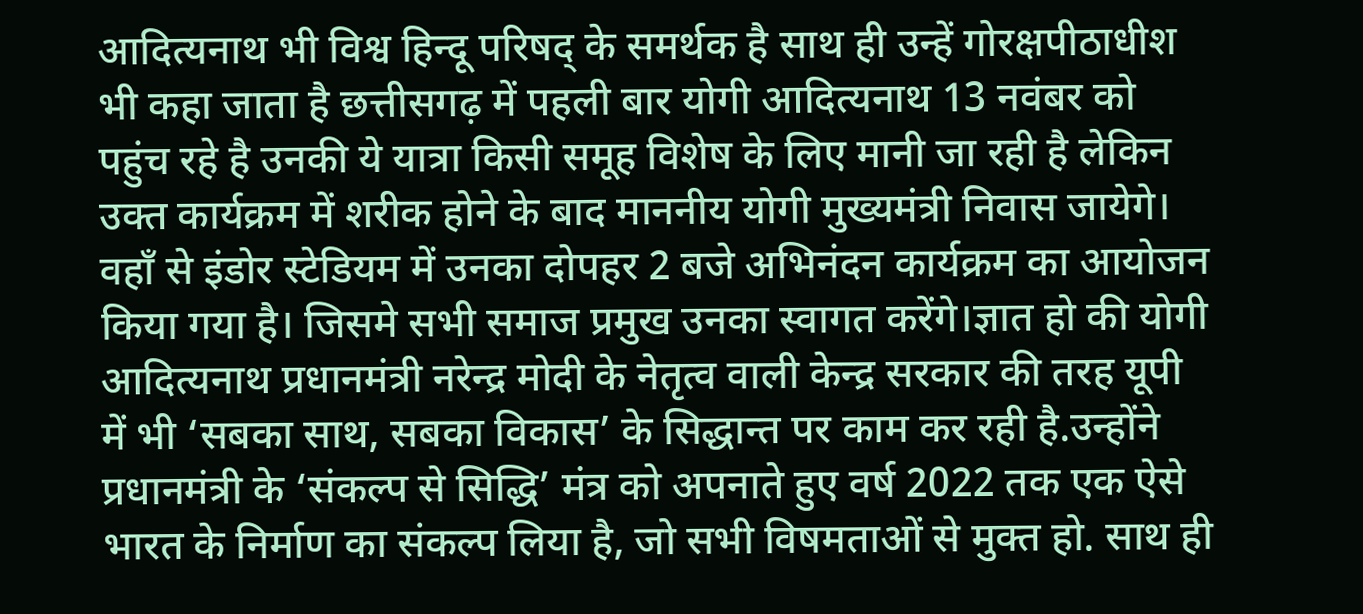आदित्यनाथ भी विश्व हिन्दू परिषद् के समर्थक है साथ ही उन्हें गोरक्षपीठाधीश भी कहा जाता है छत्तीसगढ़ में पहली बार योगी आदित्यनाथ 13 नवंबर को पहुंच रहे है उनकी ये यात्रा किसी समूह विशेष के लिए मानी जा रही है लेकिन उक्त कार्यक्रम में शरीक होने के बाद माननीय योगी मुख्यमंत्री निवास जायेगे। वहाँ से इंडोर स्टेडियम में उनका दोपहर 2 बजे अभिनंदन कार्यक्रम का आयोजन किया गया है। जिसमे सभी समाज प्रमुख उनका स्वागत करेंगे।ज्ञात हो की योगी आदित्यनाथ प्रधानमंत्री नरेन्द्र मोदी के नेतृत्व वाली केन्द्र सरकार की तरह यूपी में भी ‘सबका साथ, सबका विकास’ के सिद्धान्त पर काम कर रही है.उन्होंने प्रधानमंत्री के ‘संकल्प से सिद्धि’ मंत्र को अपनाते हुए वर्ष 2022 तक एक ऐसे भारत के निर्माण का संकल्प लिया है, जो सभी विषमताओं से मुक्त हो. साथ ही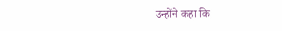उन्होंने कहा कि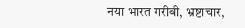नया भारत गरीबी, भ्रष्टाचार,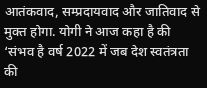आतंकवाद, सम्प्रदायवाद और जातिवाद से मुक्त होगा. योगी ने आज कहा है की ‘संभव है वर्ष 2022 में जब देश स्वतंत्रता की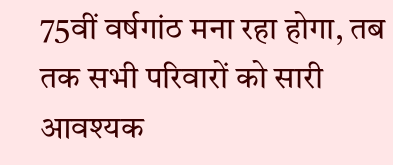75वीं वर्षगांठ मना रहा होगा, तब तक सभी परिवारों को सारी आवश्यक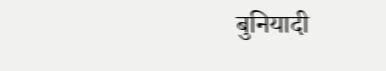बुनियादी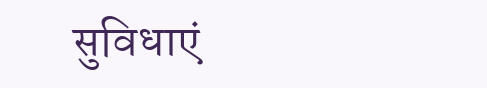सुविधाएं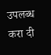उपलब्ध करा दी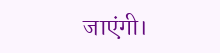जाएंगी।